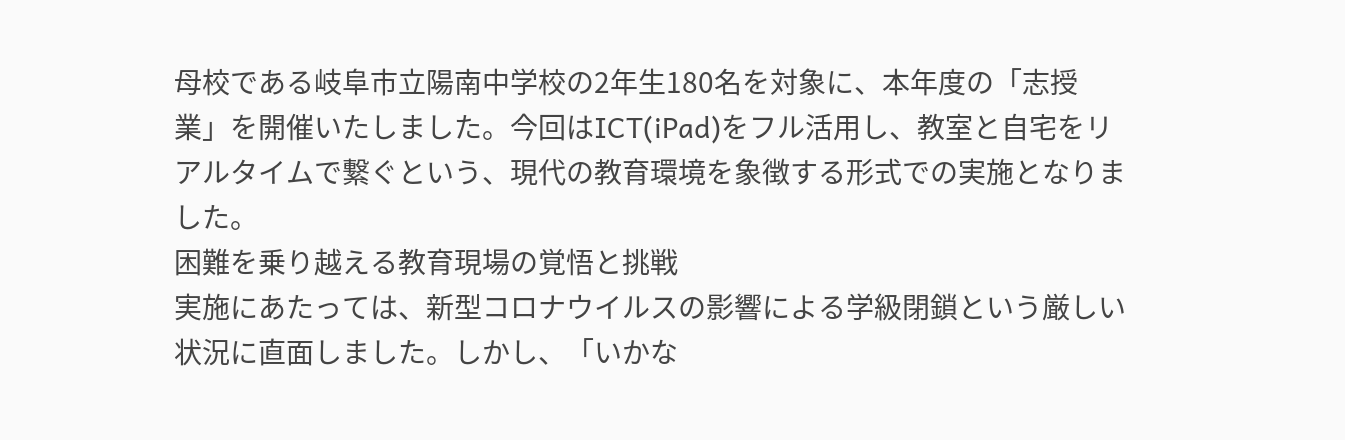母校である岐阜市立陽南中学校の2年生180名を対象に、本年度の「志授業」を開催いたしました。今回はICT(iPad)をフル活用し、教室と自宅をリアルタイムで繋ぐという、現代の教育環境を象徴する形式での実施となりました。
困難を乗り越える教育現場の覚悟と挑戦
実施にあたっては、新型コロナウイルスの影響による学級閉鎖という厳しい状況に直面しました。しかし、「いかな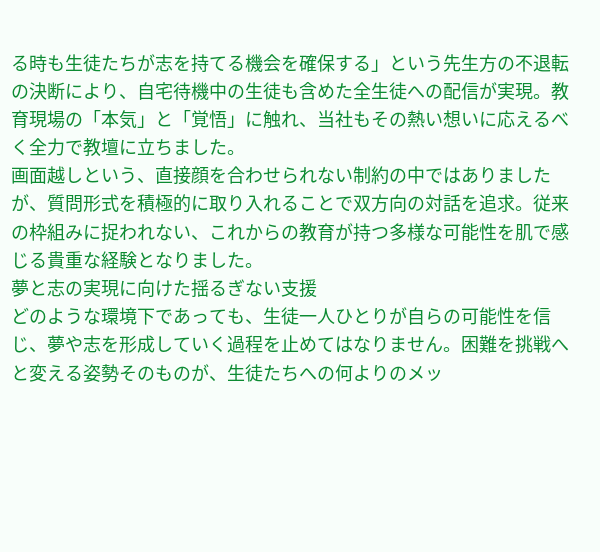る時も生徒たちが志を持てる機会を確保する」という先生方の不退転の決断により、自宅待機中の生徒も含めた全生徒への配信が実現。教育現場の「本気」と「覚悟」に触れ、当社もその熱い想いに応えるべく全力で教壇に立ちました。
画面越しという、直接顔を合わせられない制約の中ではありましたが、質問形式を積極的に取り入れることで双方向の対話を追求。従来の枠組みに捉われない、これからの教育が持つ多様な可能性を肌で感じる貴重な経験となりました。
夢と志の実現に向けた揺るぎない支援
どのような環境下であっても、生徒一人ひとりが自らの可能性を信じ、夢や志を形成していく過程を止めてはなりません。困難を挑戦へと変える姿勢そのものが、生徒たちへの何よりのメッ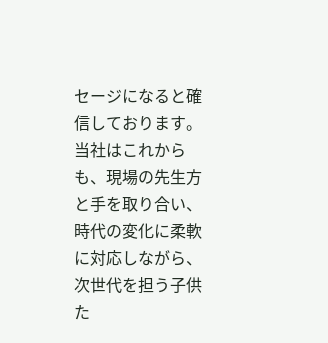セージになると確信しております。
当社はこれからも、現場の先生方と手を取り合い、時代の変化に柔軟に対応しながら、次世代を担う子供た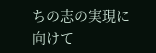ちの志の実現に向けて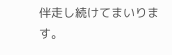伴走し続けてまいります。